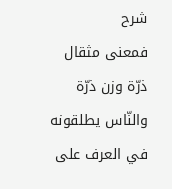شرح
فمعنى مثقال ذرّة وزن ذرّة والنّاس يطلقونه في العرف على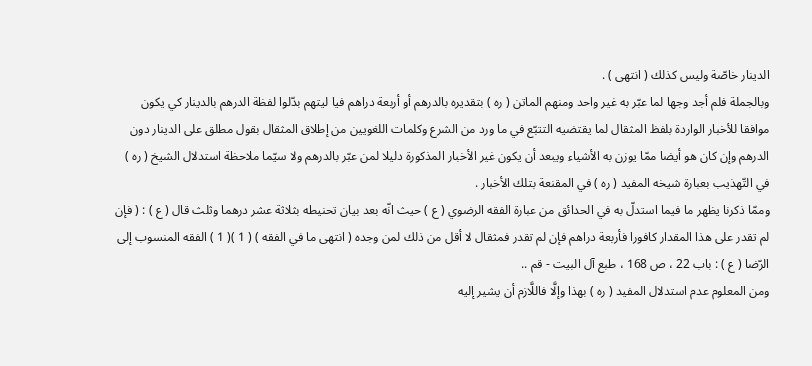الدينار خاصّة وليس كذلك ( انتهى ) .
وبالجملة فلم أجد وجها لما عبّر به غير واحد ومنهم الماتن ( ره ) بتقديره بالدرهم أو أربعة دراهم فيا ليتهم بدّلوا لفظة الدرهم بالدينار كي يكون موافقا للأخبار الواردة بلفظ المثقال لما يقتضيه التتبّع في ما ورد من الشرع وكلمات اللغويين من إطلاق المثقال بقول مطلق على الدينار دون الدرهم وإن كان هو أيضا ممّا يوزن به الأشياء ويبعد أن يكون غير الأخبار المذكورة دليلا لمن عبّر بالدرهم ولا سيّما ملاحظة استدلال الشيخ ( ره ) في التّهذيب بعبارة شيخه المفيد ( ره ) في المقنعة بتلك الأخبار .
وممّا ذكرنا يظهر ما فيما استدلّ به في الحدائق من عبارة الفقه الرضوي ( ع ) حيث انّه بعد بيان تحنيطه بثلاثة عشر درهما وثلث قال ( ع ) : ( فإن لم تقدر على هذا المقدار كافورا فأربعة دراهم فإن لم تقدر فمثقال لا أقل من ذلك لمن وجده ( انتهى ما في الفقه ) ( 1 )( 1 ) الفقه المنسوب إلى الرّضا ( ع ) : باب 22 ، ص 168 ، طبع آل البيت - قم ..
ومن المعلوم عدم استدلال المفيد ( ره ) بهذا وإلَّا فاللَّازم أن يشير إليه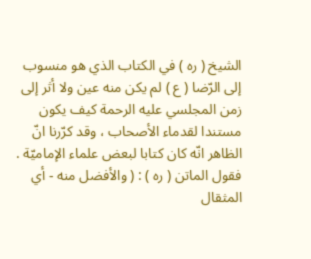الشيخ ( ره ) في الكتاب الذي هو منسوب إلى الرّضا ( ع ) لم يكن منه عين ولا أثر إلى زمن المجلسي عليه الرحمة كيف يكون مستندا لقدماء الأصحاب ، وقد كرّرنا انّ الظاهر انّه كان كتابا لبعض علماء الإماميّة .
فقول الماتن ( ره ) : ( والأفضل منه - أي المثقال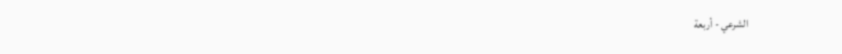الشرعي - أربعة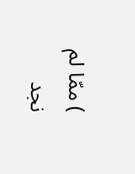) ممّا لم نجد